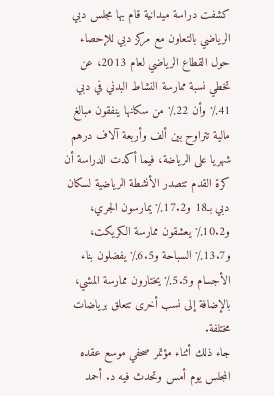كشفت دراسة ميدانية قام بها مجلس دبي الرياضي بالتعاون مع مركز دبي للإحصاء حول القطاع الرياضي لعام 2013، عن تخطي نسبة ممارسة النشاط البدني في دبي 41٪ وأن 22٪ من سكانها ينفقون مبالغ مالية تتراوح بين ألف وأربعة آلاف درهم شهريا على الرياضة، فيما أكدت الدراسة أن كرة القدم تتصدر الأنشطة الرياضية لسكان دبي بـ18 و17.2٪ يمارسون الجري، و10.2٪ يعشقون ممارسة الكريكت، و13.7٪ السباحة و6.5٪ يفضلون بناء الأجسام و5.5٪ يختارون ممارسة المشي، بالإضافة إلى نسب أخرى تتعلق برياضات مختلفة.
جاء ذلك أثناء مؤتمر صحفي موسع عقده المجلس يوم أمس وتحدث فيه د. أحمد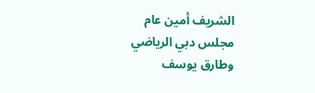الشريف أمين عام مجلس دبي الرياضي وطارق يوسف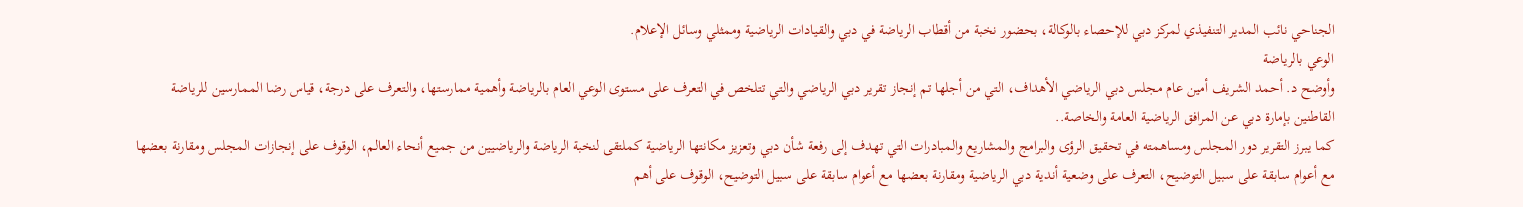الجناحي نائب المدير التنفيذي لمركز دبي للإحصاء بالوكالة، بحضور نخبة من أقطاب الرياضة في دبي والقيادات الرياضية وممثلي وسائل الإعلام.
الوعي بالرياضة
وأوضح د. أحمد الشريف أمين عام مجلس دبي الرياضي الأهداف، التي من أجلها تم إنجاز تقرير دبي الرياضي والتي تتلخص في التعرف على مستوى الوعي العام بالرياضة وأهمية ممارستها، والتعرف على درجة، قياس رضا الممارسين للرياضة القاطنين بإمارة دبي عن المرافق الرياضية العامة والخاصة..
كما يبرز التقرير دور المجلس ومساهمته في تحقيق الرؤى والبرامج والمشاريع والمبادرات التي تهدف إلى رفعة شأن دبي وتعزيز مكانتها الرياضية كملتقى لنخبة الرياضة والرياضيين من جميع أنحاء العالم، الوقوف على إنجازات المجلس ومقارنة بعضها مع أعوام سابقة على سبيل التوضيح، التعرف على وضعية أندية دبي الرياضية ومقارنة بعضها مع أعوام سابقة على سبيل التوضيح، الوقوف على أهم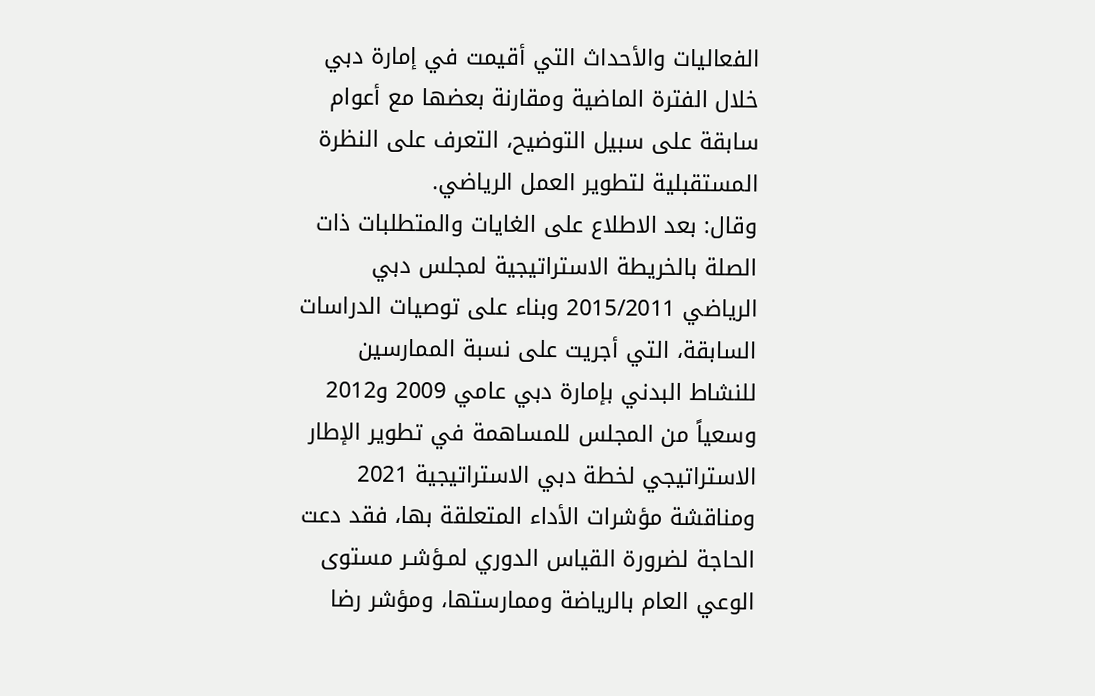الفعاليات والأحداث التي أقيمت في إمارة دبي خلال الفترة الماضية ومقارنة بعضها مع أعوام سابقة على سبيل التوضيح، التعرف على النظرة المستقبلية لتطوير العمل الرياضي.
وقال: بعد الاطلاع على الغايات والمتطلبات ذات الصلة بالخريطة الاستراتيجية لمجلس دبي الرياضي 2015/2011 وبناء على توصيات الدراسات السابقة، التي أجريت على نسبة الممارسين للنشاط البدني بإمارة دبي عامي 2009 و2012 وسعياً من المجلس للمساهمة في تطوير الإطار الاستراتيجي لخطة دبي الاستراتيجية 2021 ومناقشة مؤشرات الأداء المتعلقة بها، فقد دعت الحاجة لضرورة القياس الدوري لمـؤشـر مستوى الوعي العام بالرياضة وممارستها، ومؤشر رضا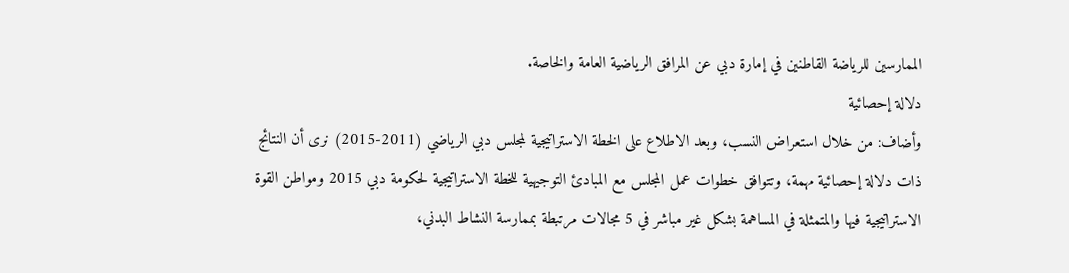الممارسين للرياضة القاطنين في إمارة دبي عن المرافق الرياضية العامة والخاصة.
دلالة إحصائية
وأضاف: من خلال استعراض النسب، وبعد الاطلاع على الخطة الاستراتيجية لمجلس دبي الرياضي (2011-2015) نرى أن النتائج ذات دلالة إحصائية مهمة، وتتوافق خطوات عمل المجلس مع المبادئ التوجيهية للخطة الاستراتيجية لحكومة دبي 2015 ومواطن القوة الاستراتيجية فيها والمتمثلة في المساهمة بشكل غير مباشر في 5 مجالات مرتبطة بممارسة النشاط البدني،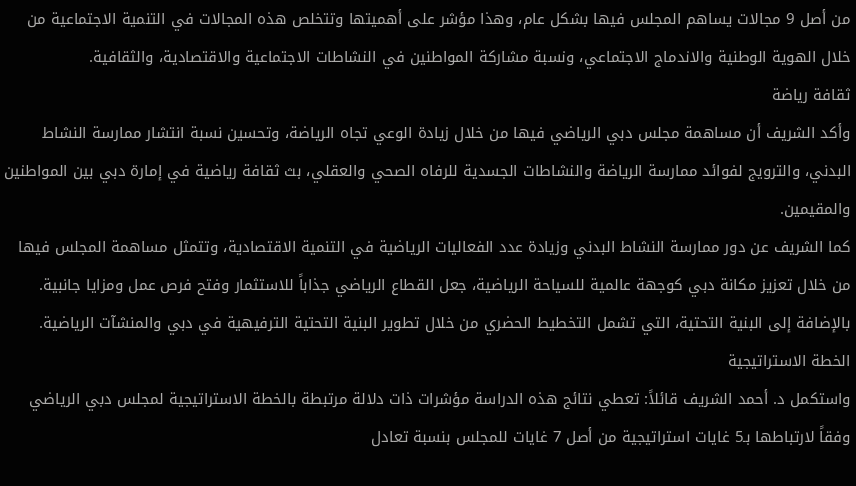من أصل 9 مجالات يساهم المجلس فيها بشكل عام، وهذا مؤشر على أهميتها وتتخلص هذه المجالات في التنمية الاجتماعية من خلال الهوية الوطنية والاندماج الاجتماعي، ونسبة مشاركة المواطنين في النشاطات الاجتماعية والاقتصادية، والثقافية.
ثقافة رياضة
وأكد الشريف أن مساهمة مجلس دبي الرياضي فيها من خلال زيادة الوعي تجاه الرياضة، وتحسين نسبة انتشار ممارسة النشاط البدني، والترويج لفوائد ممارسة الرياضة والنشاطات الجسدية للرفاه الصحي والعقلي، بث ثقافة رياضية في إمارة دبي بين المواطنين والمقيمين.
كما الشريف عن دور ممارسة النشاط البدني وزيادة عدد الفعاليات الرياضية في التنمية الاقتصادية، وتتمثل مساهمة المجلس فيها من خلال تعزيز مكانة دبي كوجهة عالمية للسياحة الرياضية، جعل القطاع الرياضي جذاباً للاستثمار وفتح فرص عمل ومزايا جانبية. بالإضافة إلى البنية التحتية، التي تشمل التخطيط الحضري من خلال تطوير البنية التحتية الترفيهية في دبي والمنشآت الرياضية.
الخطة الاستراتيجية
واستكمل د. أحمد الشريف قائلاً: تعطي نتائج هذه الدراسة مؤشرات ذات دلالة مرتبطة بالخطة الاستراتيجية لمجلس دبي الرياضي وفقاً لارتباطها بـ5 غايات استراتيجية من أصل 7 غايات للمجلس بنسبة تعادل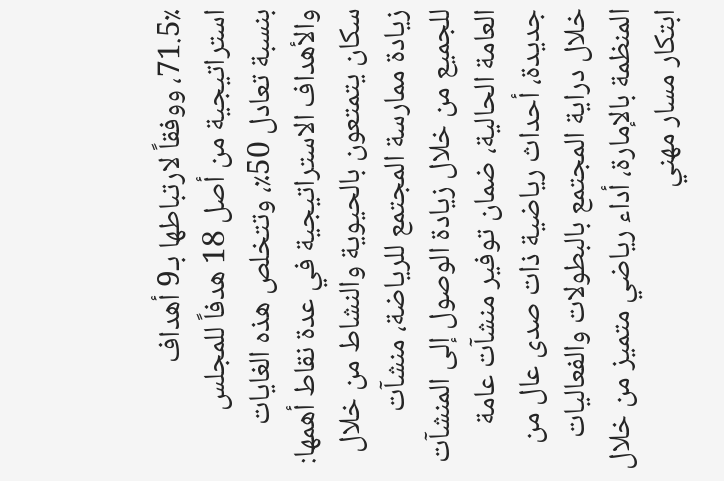71.5٪، ووفقاً لارتباطها بـ9 أهداف استراتيجية من أصل 18 هدفاً للمجلس بنسبة تعادل 50٪، وتتخلص هذه الغايات والأهداف الاستراتيجية في عدة نقاط أهمها:
سكان يتمتعون بالحيوية والنشاط من خلال زيادة ممارسة المجتمع للرياضة، منشآت للجميع من خلال زيادة الوصول إلى المنشآت العامة الحالية، ضمان توفير منشآت عامة جديدة، أحداث رياضية ذات صدى عال من خلال دراية المجتمع بالبطولات والفعاليات المنظمة بالإمارة، أداء رياضي متميز من خلال ابتكار مسار مهني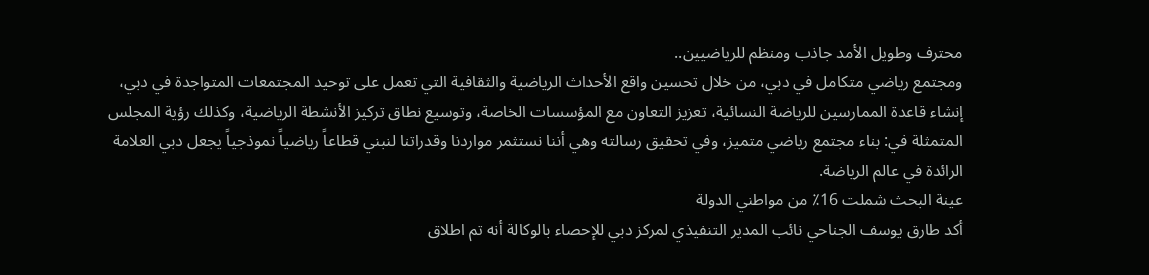محترف وطويل الأمد جاذب ومنظم للرياضيين..
ومجتمع رياضي متكامل في دبي، من خلال تحسين واقع الأحداث الرياضية والثقافية التي تعمل على توحيد المجتمعات المتواجدة في دبي، إنشاء قاعدة الممارسين للرياضة النسائية، تعزيز التعاون مع المؤسسات الخاصة، وتوسيع نطاق تركيز الأنشطة الرياضية، وكذلك رؤية المجلس المتمثلة في: بناء مجتمع رياضي متميز، وفي تحقيق رسالته وهي أننا نستثمر مواردنا وقدراتنا لنبني قطاعاً رياضياً نموذجياً يجعل دبي العلامة الرائدة في عالم الرياضة.
عينة البحث شملت 16٪ من مواطني الدولة
أكد طارق يوسف الجناحي نائب المدير التنفيذي لمركز دبي للإحصاء بالوكالة أنه تم اطلاق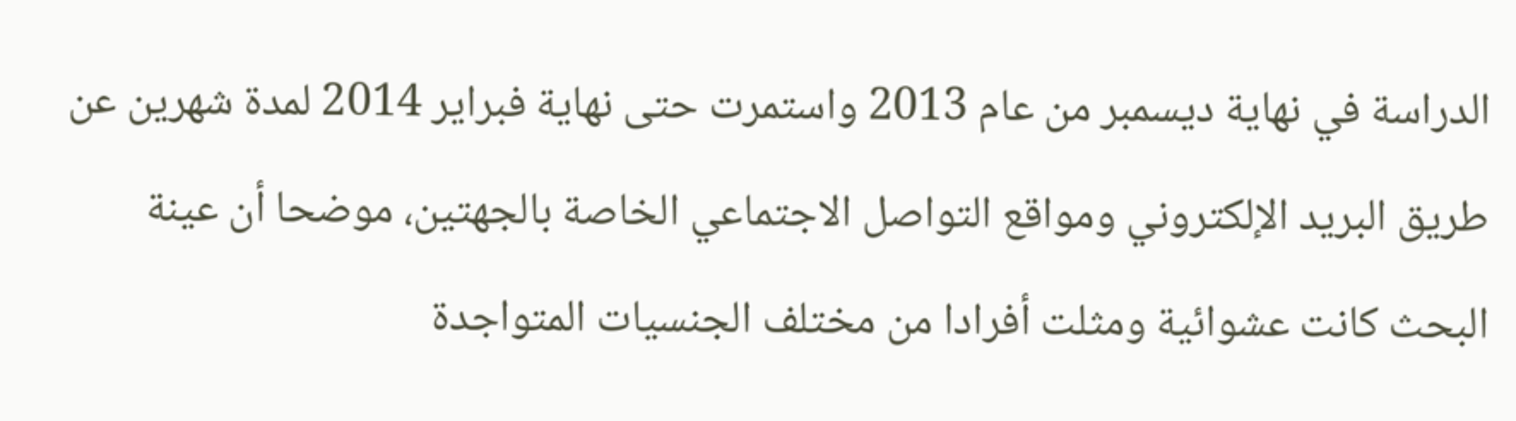الدراسة في نهاية ديسمبر من عام 2013 واستمرت حتى نهاية فبراير 2014 لمدة شهرين عن طريق البريد الإلكتروني ومواقع التواصل الاجتماعي الخاصة بالجهتين، موضحا أن عينة البحث كانت عشوائية ومثلت أفرادا من مختلف الجنسيات المتواجدة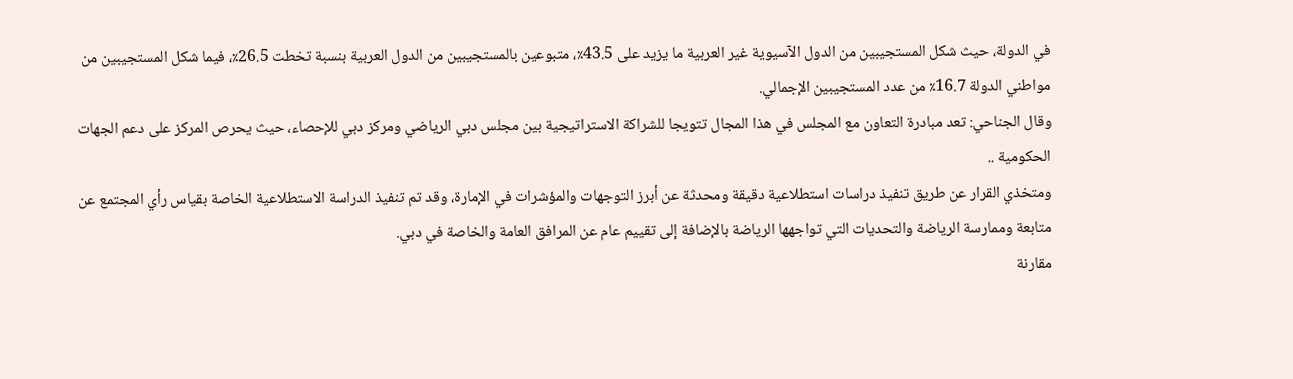في الدولة، حيث شكل المستجيبين من الدول الآسيوية غير العربية ما يزيد على 43.5٪، متبوعين بالمستجيبين من الدول العربية بنسبة تخطت 26.5٪، فيما شكل المستجيبين من مواطني الدولة 16.7٪ من عدد المستجيبين الإجمالي.
وقال الجناحي: تعد مبادرة التعاون مع المجلس في هذا المجال تتويجا للشراكة الاستراتيجية بين مجلس دبي الرياضي ومركز دبي للإحصاء، حيث يحرص المركز على دعم الجهات الحكومية ..
ومتخذي القرار عن طريق تنفيذ دراسات استطلاعية دقيقة ومحدثة عن أبرز التوجهات والمؤشرات في الإمارة، وقد تم تنفيذ الدراسة الاستطلاعية الخاصة بقياس رأي المجتمع عن متابعة وممارسة الرياضة والتحديات التي تواجهها الرياضة بالإضافة إلى تقييم عام عن المرافق العامة والخاصة في دبي.
مقارنة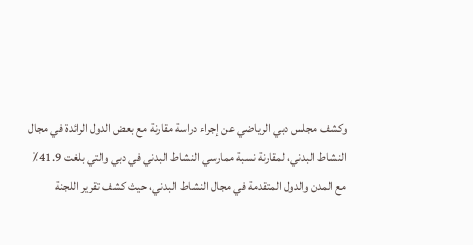وكشف مجلس دبي الرياضي عن إجراء دراسة مقارنة مع بعض الدول الرائدة في مجال النشاط البدني، لمقارنة نسبة ممارسي النشاط البدني في دبي والتي بلغت 41.9٪ مع المدن والدول المتقدمة في مجال النشاط البدني، حيث كشف تقرير اللجنة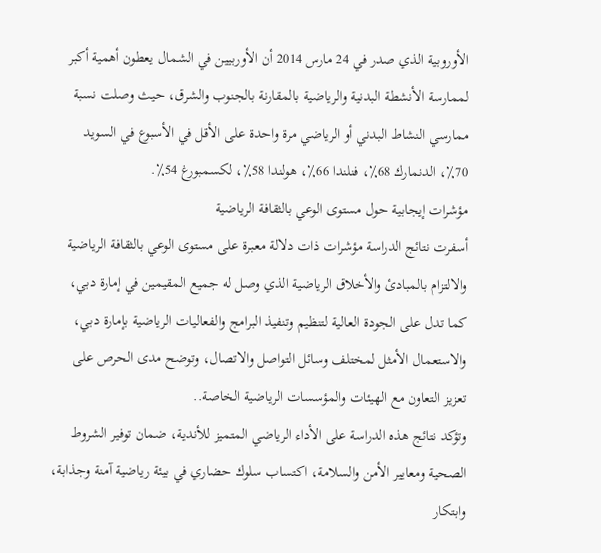الأوروبية الذي صدر في 24 مارس 2014 أن الأوربيين في الشمال يعطون أهمية أكبر لممارسة الأنشطة البدنية والرياضية بالمقارنة بالجنوب والشرق، حيث وصلت نسبة ممارسي النشاط البدني أو الرياضي مرة واحدة على الأقل في الأسبوع في السويد 70٪، الدنمارك 68٪، فنلندا 66٪، هولندا 58٪، لكسمبورغ 54٪.
مؤشرات إيجابية حول مستوى الوعي بالثقافة الرياضية
أسفرت نتائج الدراسة مؤشرات ذات دلالة معبرة على مستوى الوعي بالثقافة الرياضية والالتزام بالمبادئ والأخلاق الرياضية الذي وصل له جميع المقيمين في إمارة دبي، كما تدل على الجودة العالية لتنظيم وتنفيذ البرامج والفعاليات الرياضية بإمارة دبي، والاستعمال الأمثل لمختلف وسائل التواصل والاتصال، وتوضح مدى الحرص على تعزيز التعاون مع الهيئات والمؤسسات الرياضية الخاصة..
وتؤكد نتائج هذه الدراسة على الأداء الرياضي المتميز للأندية، ضمان توفير الشروط الصحية ومعايير الأمن والسلامة، اكتساب سلوك حضاري في بيئة رياضية آمنة وجذابة، وابتكار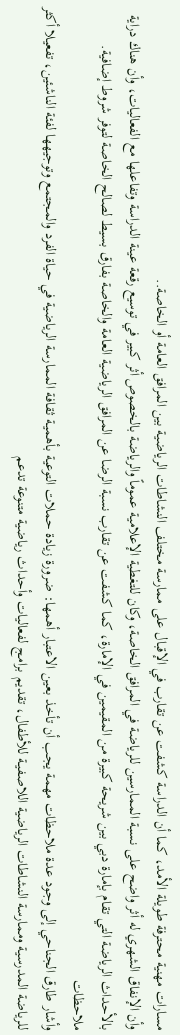مسارات مهنية محترفة طويلة الأمد، كما أن الدراسة كشفت عن تقارب في الإقبال على ممارسة مختلف النشاطات الرياضية بين المرافق العامة أو الخاصة..
وأن الإنفاق الشهري له أثر واضح على نسبة الممارسين للرياضة في المرافق الخاصة، وكان للتغطية الإعلامية عموماً والرياضة بالخصوص أثر كبير في توسيع رقعة عينة الدراسة وتفاعلها مع الفعاليات، وأن هناك دراية بالأحداث الرياضة التي تقام بإمارة دبي بين شريحة كبيرة من المقيمين في الإمارة، كما كشفت عن تقارب نسبة الرضا عن المرافق الرياضية العامة والخاصة بفارق بسيط لصالح الخاصة لتوفر شروط إضافية.
ملاحظات
وأشار طارق الجناحي إلى وجود عدة ملاحظات مهمة يجب أن تأخذ بعين الاعتبار أهمها: ضرورة زيادة حملات التوعية بأهميـة ثقافة الممارسة الرياضية في حياة الفرد والمجتمع وتوجيهها لفئة الناشئين، تفعيلا أكثر للرياضة المدرسية وممارسة النشاطات الرياضية اللاصفيـة للأطفال، تقديم برامج لفعاليات وأحداث رياضية متنوعة تدعم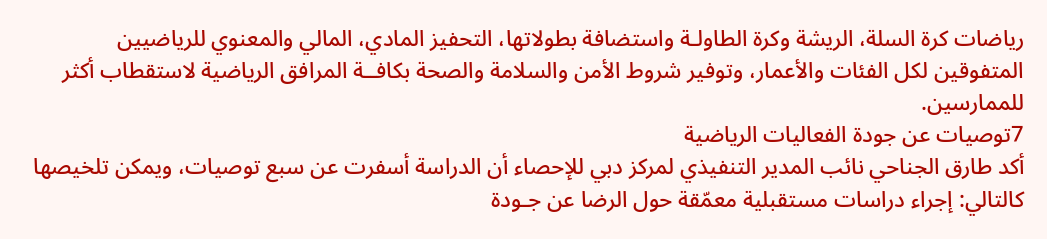رياضات كرة السلة، الريشة وكرة الطاولـة واستضافة بطولاتها، التحفيز المادي، المالي والمعنوي للرياضيين المتفوقين لكل الفئات والأعمار، وتوفير شروط الأمن والسلامة والصحة بكافــة المرافق الرياضية لاستقطاب أكثر للممارسين.
7توصيات عن جودة الفعاليات الرياضية
أكد طارق الجناحي نائب المدير التنفيذي لمركز دبي للإحصاء أن الدراسة أسفرت عن سبع توصيات، ويمكن تلخيصها كالتالي: إجراء دراسات مستقبلية معمّقة حول الرضا عن جـودة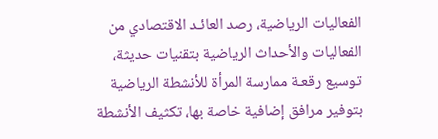الفعاليات الرياضية، رصد العائـد الاقتصادي من الفعاليات والأحداث الرياضية بتقنيات حديثة، توسيع رقعـة ممارسة المرأة للأنشطة الرياضية بتوفير مرافق إضافية خاصة بها، تكثيف الأنشطة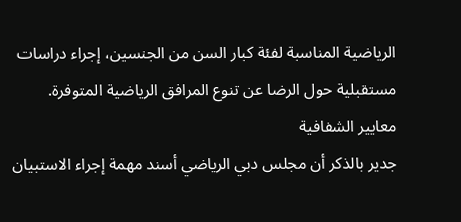الرياضية المناسبة لفئة كبار السن من الجنسين، إجراء دراسات مستقبلية حول الرضا عن تنوع المرافق الرياضية المتوفرة.
معايير الشفافية
جدير بالذكر أن مجلس دبي الرياضي أسند مهمة إجراء الاستبيان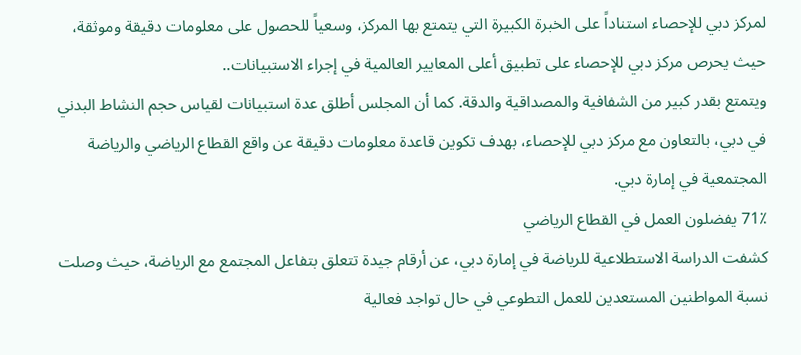لمركز دبي للإحصاء استناداً على الخبرة الكبيرة التي يتمتع بها المركز، وسعياً للحصول على معلومات دقيقة وموثقة، حيث يحرص مركز دبي للإحصاء على تطبيق أعلى المعايير العالمية في إجراء الاستبيانات..
ويتمتع بقدر كبير من الشفافية والمصداقية والدقة. كما أن المجلس أطلق عدة استبيانات لقياس حجم النشاط البدني في دبي، بالتعاون مع مركز دبي للإحصاء، بهدف تكوين قاعدة معلومات دقيقة عن واقع القطاع الرياضي والرياضة المجتمعية في إمارة دبي.
71٪ يفضلون العمل في القطاع الرياضي
كشفت الدراسة الاستطلاعية للرياضة في إمارة دبي، عن أرقام جيدة تتعلق بتفاعل المجتمع مع الرياضة، حيث وصلت نسبة المواطنين المستعدين للعمل التطوعي في حال تواجد فعالية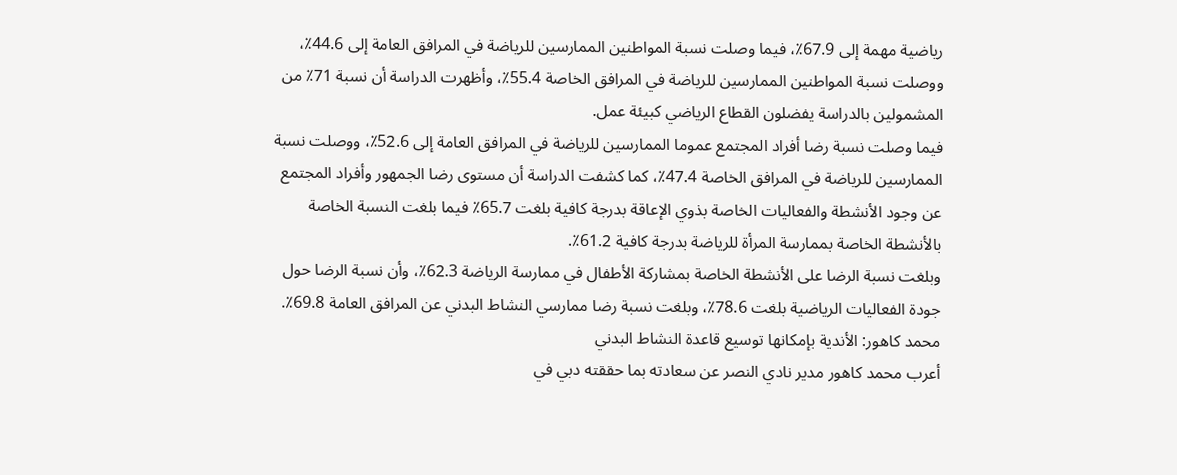رياضية مهمة إلى 67.9٪، فيما وصلت نسبة المواطنين الممارسين للرياضة في المرافق العامة إلى 44.6٪، ووصلت نسبة المواطنين الممارسين للرياضة في المرافق الخاصة 55.4٪، وأظهرت الدراسة أن نسبة 71٪ من المشمولين بالدراسة يفضلون القطاع الرياضي كبيئة عمل.
فيما وصلت نسبة رضا أفراد المجتمع عموما الممارسين للرياضة في المرافق العامة إلى 52.6٪، ووصلت نسبة الممارسين للرياضة في المرافق الخاصة 47.4٪، كما كشفت الدراسة أن مستوى رضا الجمهور وأفراد المجتمع عن وجود الأنشطة والفعاليات الخاصة بذوي الإعاقة بدرجة كافية بلغت 65.7٪ فيما بلغت النسبة الخاصة بالأنشطة الخاصة بممارسة المرأة للرياضة بدرجة كافية 61.2٪.
وبلغت نسبة الرضا على الأنشطة الخاصة بمشاركة الأطفال في ممارسة الرياضة 62.3٪، وأن نسبة الرضا حول جودة الفعاليات الرياضية بلغت 78.6٪، وبلغت نسبة رضا ممارسي النشاط البدني عن المرافق العامة 69.8٪.
محمد كاهور: الأندية بإمكانها توسيع قاعدة النشاط البدني
أعرب محمد كاهور مدير نادي النصر عن سعادته بما حققته دبي في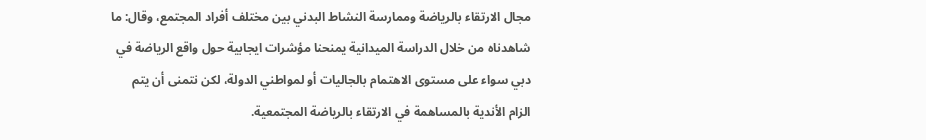مجال الارتقاء بالرياضة وممارسة النشاط البدني بين مختلف أفراد المجتمع، وقال: ما شاهدناه من خلال الدراسة الميدانية يمنحنا مؤشرات ايجابية حول واقع الرياضة في دبي سواء على مستوى الاهتمام بالجاليات أو لمواطني الدولة، لكن نتمنى أن يتم الزام الأندية بالمساهمة في الارتقاء بالرياضة المجتمعية.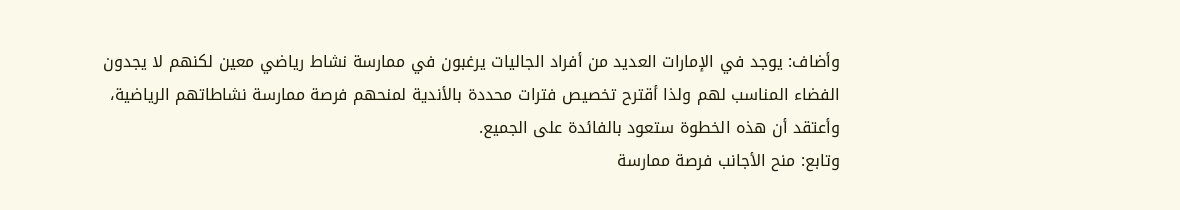وأضاف: يوجد في الإمارات العديد من أفراد الجاليات يرغبون في ممارسة نشاط رياضي معين لكنهم لا يجدون الفضاء المناسب لهم ولذا أقترح تخصيص فترات محددة بالأندية لمنحهم فرصة ممارسة نشاطاتهم الرياضية، وأعتقد أن هذه الخطوة ستعود بالفائدة على الجميع.
وتابع: منح الأجانب فرصة ممارسة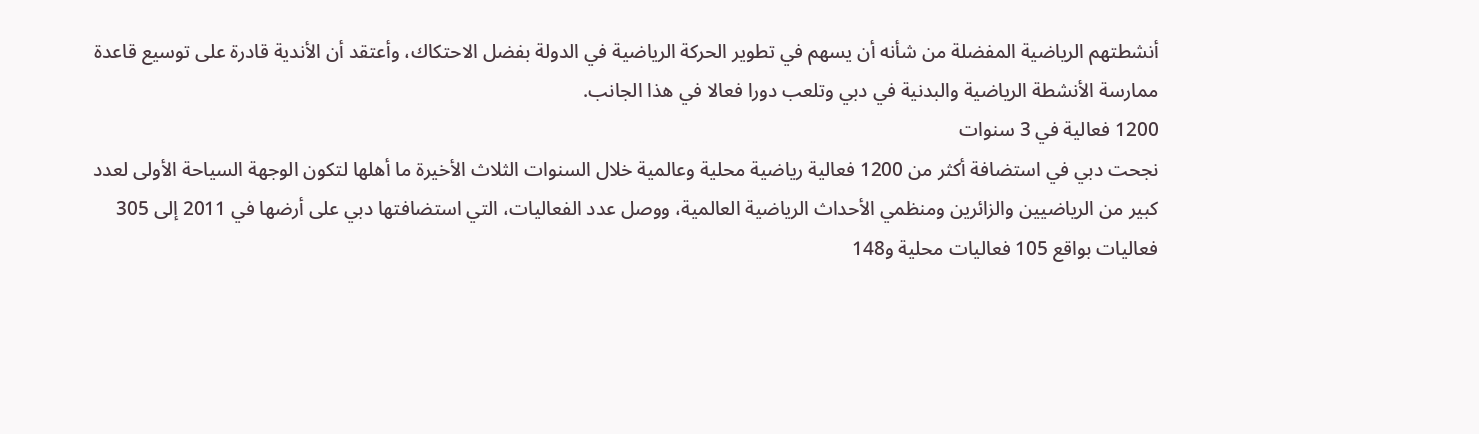أنشطتهم الرياضية المفضلة من شأنه أن يسهم في تطوير الحركة الرياضية في الدولة بفضل الاحتكاك، وأعتقد أن الأندية قادرة على توسيع قاعدة ممارسة الأنشطة الرياضية والبدنية في دبي وتلعب دورا فعالا في هذا الجانب.
1200 فعالية في 3 سنوات
نجحت دبي في استضافة أكثر من 1200 فعالية رياضية محلية وعالمية خلال السنوات الثلاث الأخيرة ما أهلها لتكون الوجهة السياحة الأولى لعدد كبير من الرياضيين والزائرين ومنظمي الأحداث الرياضية العالمية، ووصل عدد الفعاليات، التي استضافتها دبي على أرضها في 2011 إلى 305 فعاليات بواقع 105 فعاليات محلية و148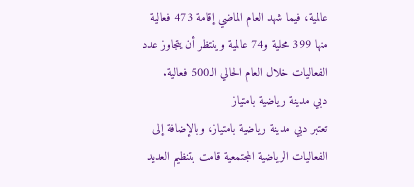عالمية، فيما شهد العام الماضي إقامة 473 فعالية منها 399 محلية و74 عالمية وينتظر أن يتجاوز عدد الفعاليات خلال العام الحالي الـ500 فعالية.
دبي مدينة رياضية بامتياز
تعتبر دبي مدينة رياضية بامتياز، وبالإضافة إلى الفعاليات الرياضية المجتمعية قامت بتنظيم العديد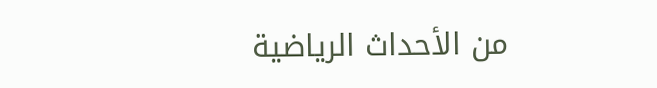من الأحداث الرياضية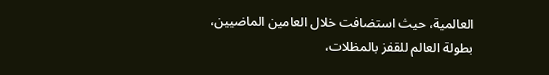العالمية، حيث استضافت خلال العامين الماضيين، بطولة العالم للقفز بالمظلات،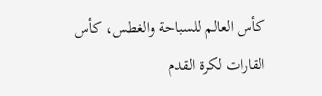كأس العالم للسباحة والغطس، كأس القارات لكرة القدم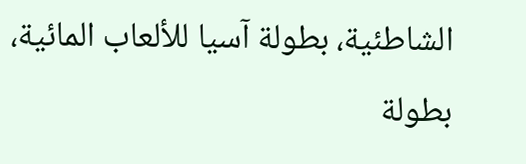الشاطئية، بطولة آسيا للألعاب المائية، بطولة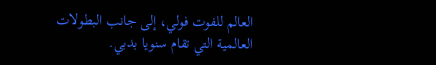العالم للفوت فولي، إلى جانب البطولات العالمية التي تقام سنويا بدبي.